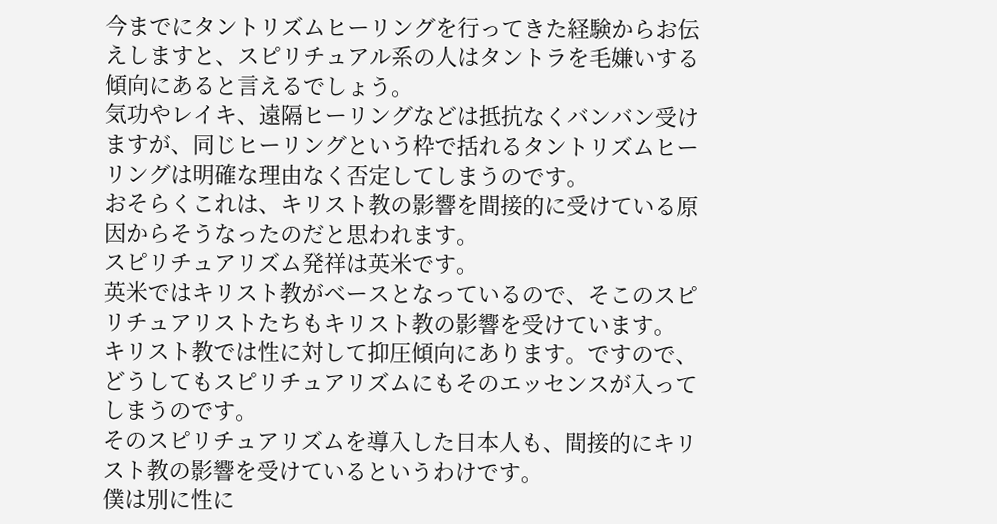今までにタントリズムヒーリングを行ってきた経験からお伝えしますと、スピリチュアル系の人はタントラを毛嫌いする傾向にあると言えるでしょう。
気功やレイキ、遠隔ヒーリングなどは抵抗なくバンバン受けますが、同じヒーリングという枠で括れるタントリズムヒーリングは明確な理由なく否定してしまうのです。
おそらくこれは、キリスト教の影響を間接的に受けている原因からそうなったのだと思われます。
スピリチュアリズム発祥は英米です。
英米ではキリスト教がベースとなっているので、そこのスピリチュアリストたちもキリスト教の影響を受けています。
キリスト教では性に対して抑圧傾向にあります。ですので、どうしてもスピリチュアリズムにもそのエッセンスが入ってしまうのです。
そのスピリチュアリズムを導入した日本人も、間接的にキリスト教の影響を受けているというわけです。
僕は別に性に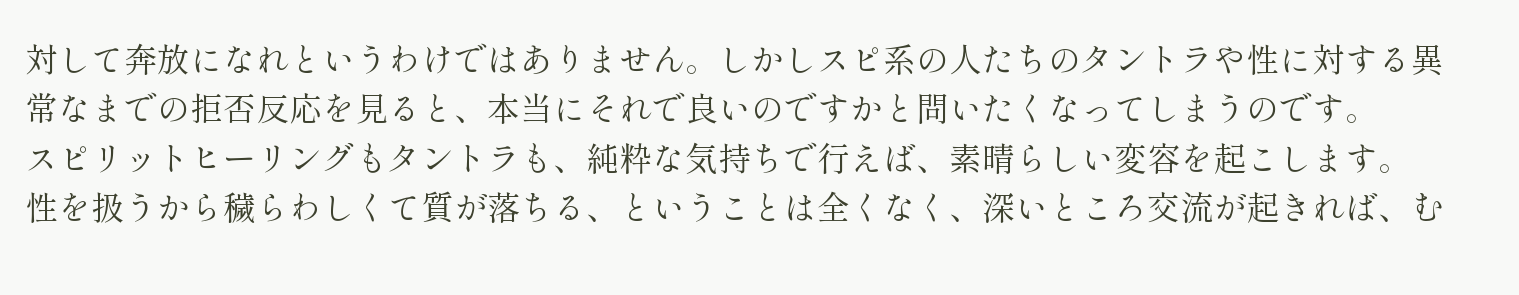対して奔放になれというわけではありません。しかしスピ系の人たちのタントラや性に対する異常なまでの拒否反応を見ると、本当にそれで良いのですかと問いたくなってしまうのです。
スピリットヒーリングもタントラも、純粋な気持ちで行えば、素晴らしい変容を起こします。
性を扱うから穢らわしくて質が落ちる、ということは全くなく、深いところ交流が起きれば、む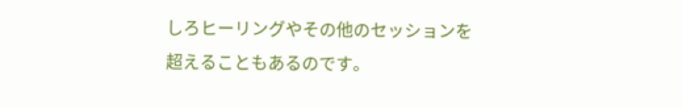しろヒーリングやその他のセッションを超えることもあるのです。